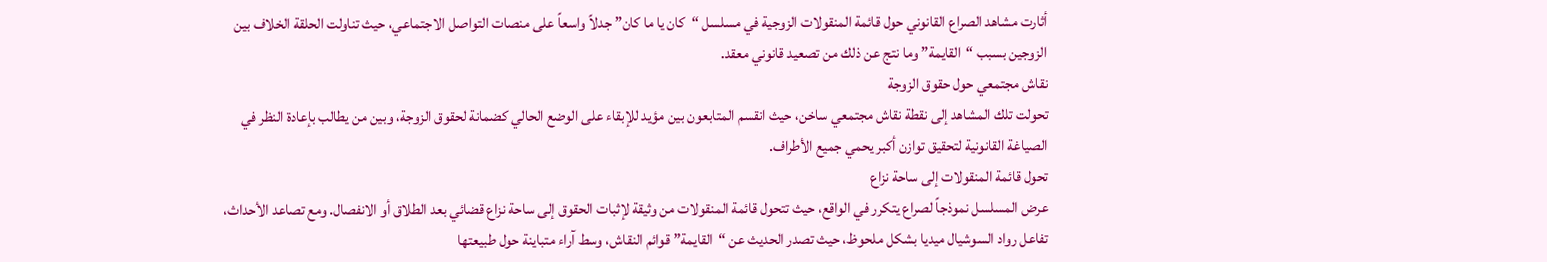أثارت مشاهد الصراع القانوني حول قائمة المنقولات الزوجية في مسلسل “كان يا ما كان” جدلاً واسعاً على منصات التواصل الاجتماعي، حيث تناولت الحلقة الخلاف بين الزوجين بسبب “القايمة” وما نتج عن ذلك من تصعيد قانوني معقد.
نقاش مجتمعي حول حقوق الزوجة
تحولت تلك المشاهد إلى نقطة نقاش مجتمعي ساخن، حيث انقسم المتابعون بين مؤيد للإبقاء على الوضع الحالي كضمانة لحقوق الزوجة، وبين من يطالب بإعادة النظر في الصياغة القانونية لتحقيق توازن أكبر يحمي جميع الأطراف.
تحول قائمة المنقولات إلى ساحة نزاع
عرض المسلسل نموذجاً لصراع يتكرر في الواقع، حيث تتحول قائمة المنقولات من وثيقة لإثبات الحقوق إلى ساحة نزاع قضائي بعد الطلاق أو الانفصال. ومع تصاعد الأحداث، تفاعل رواد السوشيال ميديا بشكل ملحوظ، حيث تصدر الحديث عن “القايمة” قوائم النقاش، وسط آراء متباينة حول طبيعتها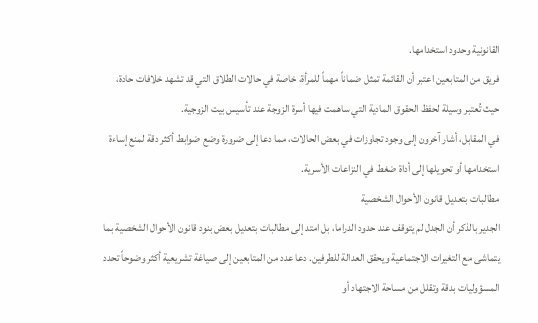القانونية وحدود استخدامها.
فريق من المتابعين اعتبر أن القائمة تمثل ضماناً مهماً للمرأة، خاصة في حالات الطلاق التي قد تشهد خلافات حادة، حيث تُعتبر وسيلة لحفظ الحقوق المادية التي ساهمت فيها أسرة الزوجة عند تأسيس بيت الزوجية.
في المقابل، أشار آخرون إلى وجود تجاوزات في بعض الحالات، مما دعا إلى ضرورة وضع ضوابط أكثر دقة لمنع إساءة استخدامها أو تحويلها إلى أداة ضغط في النزاعات الأسرية.
مطالبات بتعديل قانون الأحوال الشخصية
الجدير بالذكر أن الجدل لم يتوقف عند حدود الدراما، بل امتد إلى مطالبات بتعديل بعض بنود قانون الأحوال الشخصية بما يتماشى مع التغيرات الاجتماعية ويحقق العدالة للطرفين. دعا عدد من المتابعين إلى صياغة تشريعية أكثر وضوحاً تحدد المسؤوليات بدقة وتقلل من مساحة الاجتهاد أو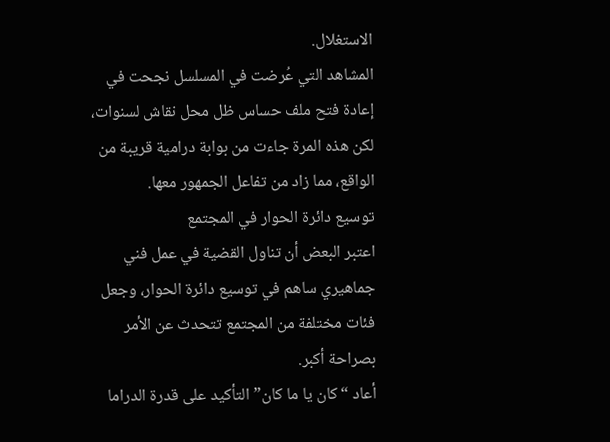الاستغلال.
المشاهد التي عُرضت في المسلسل نجحت في إعادة فتح ملف حساس ظل محل نقاش لسنوات، لكن هذه المرة جاءت من بوابة درامية قريبة من الواقع، مما زاد من تفاعل الجمهور معها.
توسيع دائرة الحوار في المجتمع
اعتبر البعض أن تناول القضية في عمل فني جماهيري ساهم في توسيع دائرة الحوار، وجعل فئات مختلفة من المجتمع تتحدث عن الأمر بصراحة أكبر.
أعاد “كان يا ما كان” التأكيد على قدرة الدراما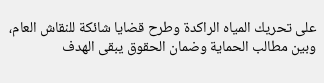على تحريك المياه الراكدة وطرح قضايا شائكة للنقاش العام، وبين مطالب الحماية وضمان الحقوق يبقى الهدف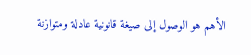الأهم هو الوصول إلى صيغة قانونية عادلة ومتوازنة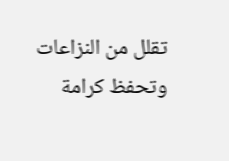تقلل من النزاعات وتحفظ كرامة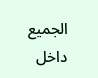الجميع داخل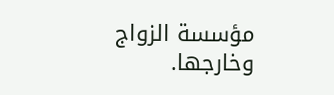مؤسسة الزواج وخارجها.